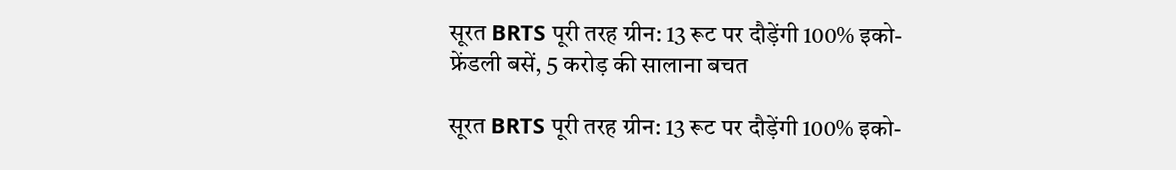सूरत BRTS पूरी तरह ग्रीन: 13 रूट पर दौड़ेंगी 100% इको-फ्रेंडली बसें, 5 करोड़ की सालाना बचत

सूरत BRTS पूरी तरह ग्रीन: 13 रूट पर दौड़ेंगी 100% इको-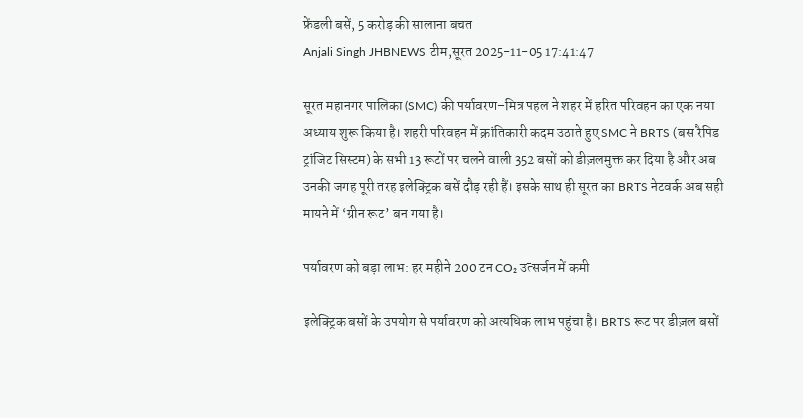फ्रेंडली बसें, 5 करोड़ की सालाना बचत
Anjali Singh JHBNEWS टीम,सूरत 2025-11-05 17:41:47

सूरत महानगर पालिका (SMC) की पर्यावरण–मित्र पहल ने शहर में हरित परिवहन का एक नया अध्याय शुरू किया है। शहरी परिवहन में क्रांतिकारी कदम उठाते हुए SMC ने BRTS (बस रैपिड ट्रांजिट सिस्टम) के सभी 13 रूटों पर चलने वाली 352 बसों को डीज़लमुक्त कर दिया है और अब उनकी जगह पूरी तरह इलेक्ट्रिक बसें दौड़ रही हैं। इसके साथ ही सूरत का BRTS नेटवर्क अब सही मायने में ‘ग्रीन रूट’ बन गया है।

पर्यावरण को बड़ा लाभ: हर महीने 200 टन CO₂ उत्सर्जन में कमी

इलेक्ट्रिक बसों के उपयोग से पर्यावरण को अत्यधिक लाभ पहुंचा है। BRTS रूट पर डीज़ल बसों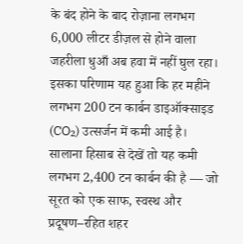के बंद होने के बाद रोज़ाना लगभग 6,000 लीटर डीज़ल से होने वाला जहरीला धुआँ अब हवा में नहीं घुल रहा। इसका परिणाम यह हुआ कि हर महीने लगभग 200 टन कार्बन डाइऑक्साइड (CO₂) उत्सर्जन में कमी आई है। सालाना हिसाब से देखें तो यह कमी लगभग 2,400 टन कार्बन की है — जो सूरत को एक साफ, स्वस्थ और प्रदूषण–रहित शहर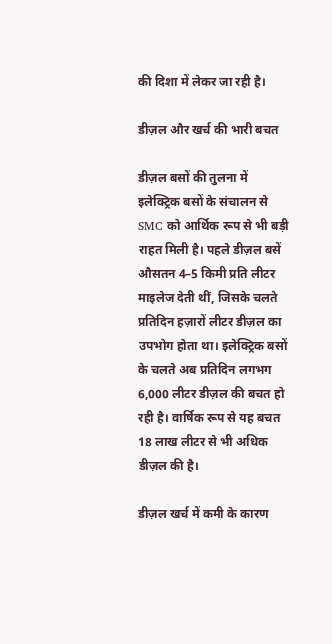की दिशा में लेकर जा रही है।

डीज़ल और खर्च की भारी बचत

डीज़ल बसों की तुलना में इलेक्ट्रिक बसों के संचालन से SMC को आर्थिक रूप से भी बड़ी राहत मिली है। पहले डीज़ल बसें औसतन 4–5 किमी प्रति लीटर माइलेज देती थीं, जिसके चलते प्रतिदिन हज़ारों लीटर डीज़ल का उपभोग होता था। इलेक्ट्रिक बसों के चलते अब प्रतिदिन लगभग 6,000 लीटर डीज़ल की बचत हो रही है। वार्षिक रूप से यह बचत 18 लाख लीटर से भी अधिक डीज़ल की है।

डीज़ल खर्च में कमी के कारण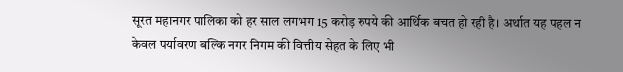सूरत महानगर पालिका को हर साल लगभग 15 करोड़ रुपये की आर्थिक बचत हो रही है। अर्थात यह पहल न केवल पर्यावरण बल्कि नगर निगम की वित्तीय सेहत के लिए भी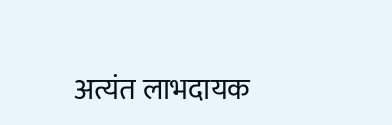अत्यंत लाभदायक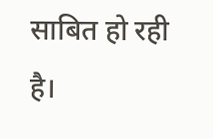साबित हो रही है।